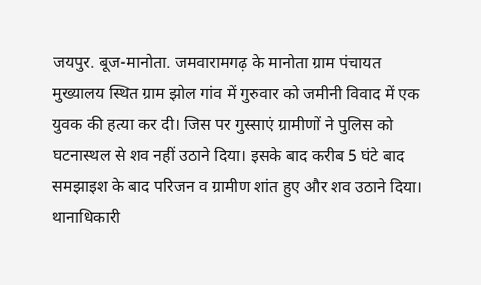जयपुर. बूज-मानोता. जमवारामगढ़ के मानोता ग्राम पंचायत मुख्यालय स्थित ग्राम झोल गांव में गुरुवार को जमीनी विवाद में एक युवक की हत्या कर दी। जिस पर गुस्साएं ग्रामीणों ने पुलिस को घटनास्थल से शव नहीं उठाने दिया। इसके बाद करीब 5 घंटे बाद समझाइश के बाद परिजन व ग्रामीण शांत हुए और शव उठाने दिया।
थानाधिकारी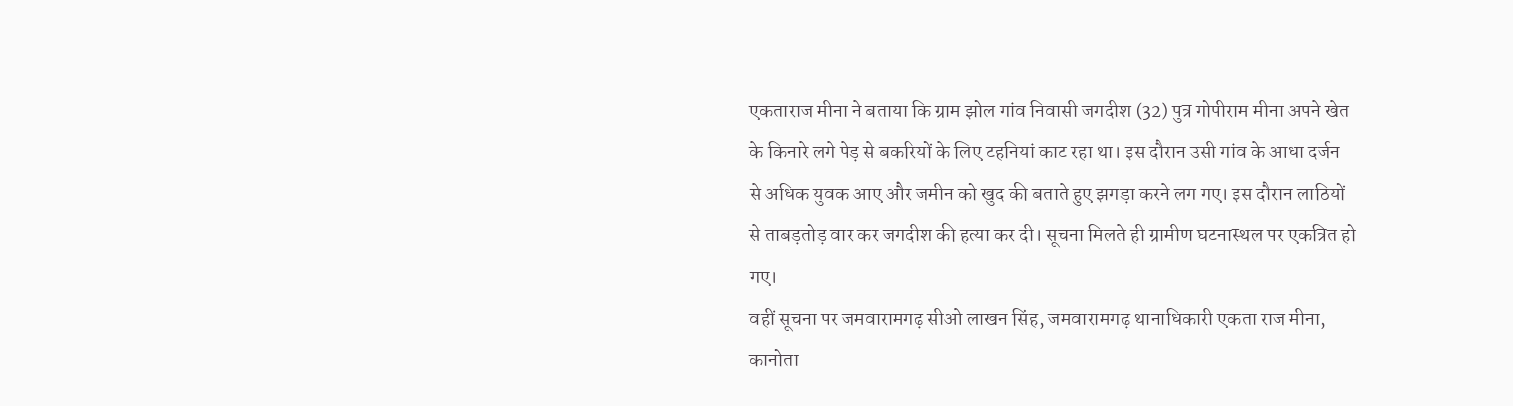एकताराज मीना ने बताया कि ग्राम झोल गांव निवासी जगदीश (32) पुत्र गोपीराम मीना अपने खेत के किनारे लगे पेड़ से बकरियों के लिए टहनियां काट रहा था। इस दौरान उसी गांव के आधा दर्जन से अधिक युवक आए और जमीन को खुद की बताते हुए झगड़ा करने लग गए। इस दौरान लाठियों से ताबड़तोड़ वार कर जगदीश की हत्या कर दी। सूचना मिलते ही ग्रामीण घटनास्थल पर एकत्रित हो गए।
वहीं सूचना पर जमवारामगढ़ सीओ लाखन सिंह, जमवारामगढ़ थानाधिकारी एकता राज मीना, कानोता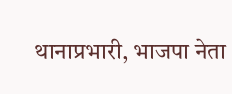थानाप्रभारी, भाजपा नेता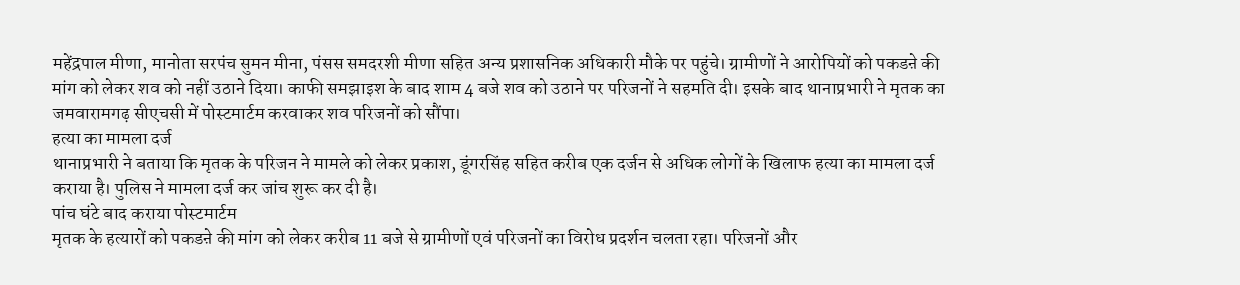महेंद्रपाल मीणा, मानोता सरपंच सुमन मीना, पंसस समदरशी मीणा सहित अन्य प्रशासनिक अधिकारी मौके पर पहुंचे। ग्रामीणों ने आरोपियों को पकडऩे की मांग को लेकर शव को नहीं उठाने दिया। काफी समझाइश के बाद शाम 4 बजे शव को उठाने पर परिजनों ने सहमति दी। इसके बाद थानाप्रभारी ने मृतक का जमवारामगढ़ सीएचसी में पोस्टमार्टम करवाकर शव परिजनों को सौंपा।
हत्या का मामला दर्ज
थानाप्रभारी ने बताया कि मृतक के परिजन ने मामले को लेकर प्रकाश, डूंगरसिंह सहित करीब एक दर्जन से अधिक लोगों के खिलाफ हत्या का मामला दर्ज कराया है। पुलिस ने मामला दर्ज कर जांच शुरू कर दी है।
पांच घंटे बाद कराया पोस्टमार्टम
मृतक के हत्यारों को पकडऩे की मांग को लेकर करीब 11 बजे से ग्रामीणों एवं परिजनों का विरोध प्रदर्शन चलता रहा। परिजनों और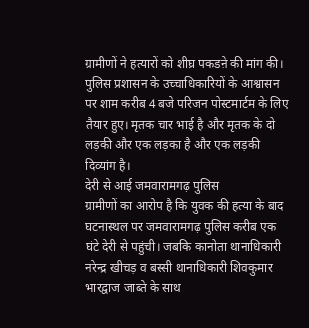ग्रामीणों ने हत्यारों को शीघ्र पकडऩे की मांग की। पुलिस प्रशासन के उच्चाधिकारियों के आश्वासन पर शाम करीब 4 बजे परिजन पोस्टमार्टम के लिए तैयार हुए। मृतक चार भाई है और मृतक के दो लड़की और एक लड़का है और एक लड़की दिव्यांग है।
देरी से आई जमवारामगढ़ पुलिस
ग्रामीणों का आरोप है कि युवक की हत्या के बाद घटनास्थल पर जमवारामगढ़ पुलिस करीब एक घंटे देरी से पहुंची। जबकि कानोता थानाधिकारी नरेन्द्र खीचड़ व बस्सी थानाधिकारी शिवकुमार भारद्वाज जाब्ते के साथ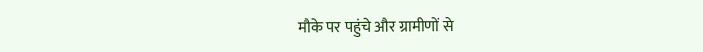मौके पर पहुंचे और ग्रामीणों से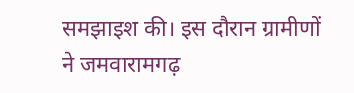समझाइश की। इस दौरान ग्रामीणों ने जमवारामगढ़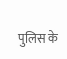पुलिस के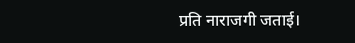प्रति नाराजगी जताई।